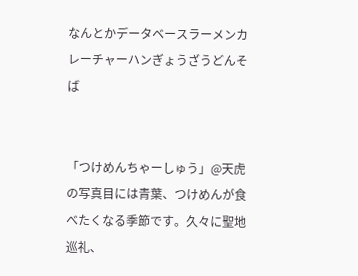なんとかデータベースラーメンカレーチャーハンぎょうざうどんそば


「つけめんちゃーしゅう」@天虎の写真目には青葉、つけめんが食べたくなる季節です。久々に聖地巡礼、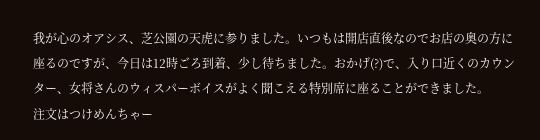我が心のオアシス、芝公園の天虎に参りました。いつもは開店直後なのでお店の奥の方に座るのですが、今日は12時ごろ到着、少し待ちました。おかげ(?)で、入り口近くのカウンター、女将さんのウィスパーボイスがよく聞こえる特別席に座ることができました。
注文はつけめんちゃー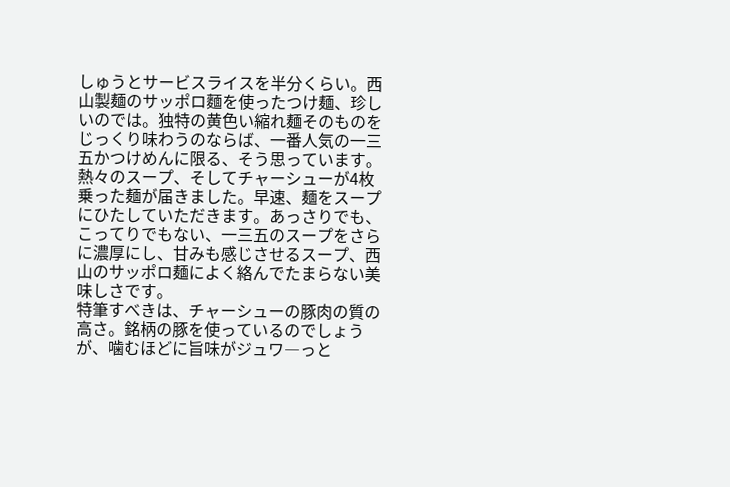しゅうとサービスライスを半分くらい。西山製麺のサッポロ麵を使ったつけ麺、珍しいのでは。独特の黄色い縮れ麺そのものをじっくり味わうのならば、一番人気の一三五かつけめんに限る、そう思っています。
熱々のスープ、そしてチャーシューが4枚乗った麺が届きました。早速、麺をスープにひたしていただきます。あっさりでも、こってりでもない、一三五のスープをさらに濃厚にし、甘みも感じさせるスープ、西山のサッポロ麺によく絡んでたまらない美味しさです。
特筆すべきは、チャーシューの豚肉の質の高さ。銘柄の豚を使っているのでしょうが、噛むほどに旨味がジュワ―っと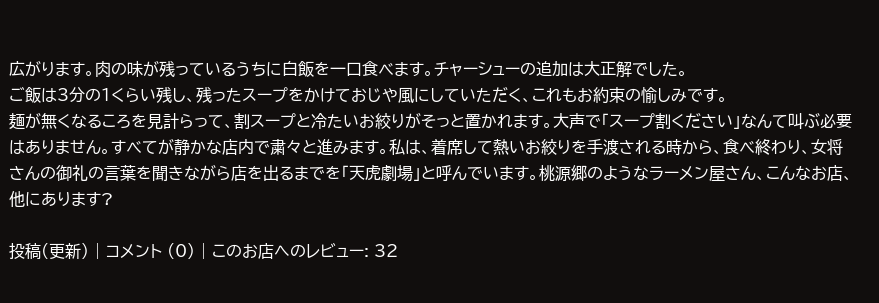広がります。肉の味が残っているうちに白飯を一口食べます。チャーシューの追加は大正解でした。
ご飯は3分の1くらい残し、残ったスープをかけておじや風にしていただく、これもお約束の愉しみです。
麺が無くなるころを見計らって、割スープと冷たいお絞りがそっと置かれます。大声で「スープ割ください」なんて叫ぶ必要はありません。すべてが静かな店内で粛々と進みます。私は、着席して熱いお絞りを手渡される時から、食べ終わり、女将さんの御礼の言葉を聞きながら店を出るまでを「天虎劇場」と呼んでいます。桃源郷のようなラーメン屋さん、こんなお店、他にあります?

投稿(更新) | コメント (0) | このお店へのレビュー: 32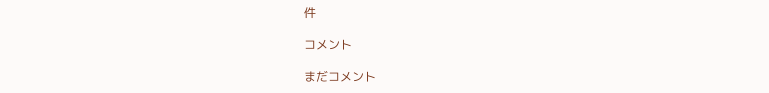件

コメント

まだコメント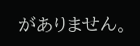がありません。